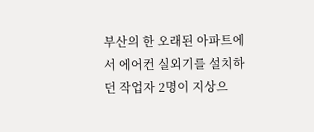부산의 한 오래된 아파트에서 에어컨 실외기를 설치하던 작업자 2명이 지상으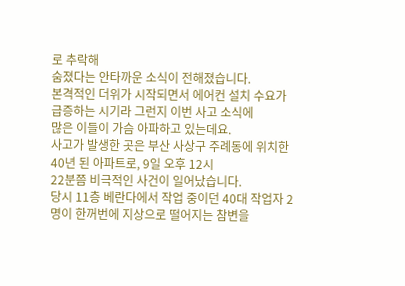로 추락해
숨졌다는 안타까운 소식이 전해졌습니다.
본격적인 더위가 시작되면서 에어컨 설치 수요가 급증하는 시기라 그런지 이번 사고 소식에
많은 이들이 가슴 아파하고 있는데요.
사고가 발생한 곳은 부산 사상구 주례동에 위치한 40년 된 아파트로, 9일 오후 12시
22분쯤 비극적인 사건이 일어났습니다.
당시 11층 베란다에서 작업 중이던 40대 작업자 2명이 한꺼번에 지상으로 떨어지는 참변을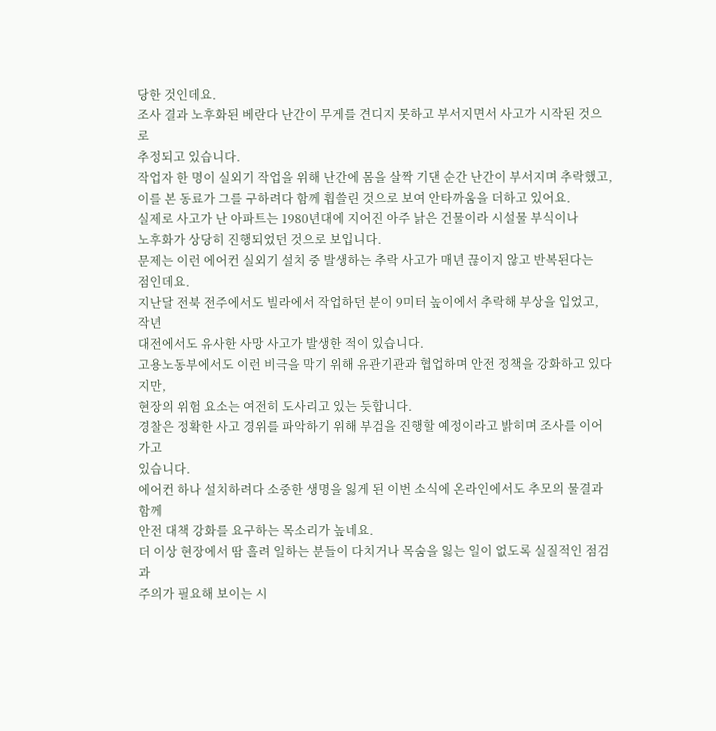당한 것인데요.
조사 결과 노후화된 베란다 난간이 무게를 견디지 못하고 부서지면서 사고가 시작된 것으로
추정되고 있습니다.
작업자 한 명이 실외기 작업을 위해 난간에 몸을 살짝 기댄 순간 난간이 부서지며 추락했고,
이를 본 동료가 그를 구하려다 함께 휩쓸린 것으로 보여 안타까움을 더하고 있어요.
실제로 사고가 난 아파트는 1980년대에 지어진 아주 낡은 건물이라 시설물 부식이나
노후화가 상당히 진행되었던 것으로 보입니다.
문제는 이런 에어컨 실외기 설치 중 발생하는 추락 사고가 매년 끊이지 않고 반복된다는
점인데요.
지난달 전북 전주에서도 빌라에서 작업하던 분이 9미터 높이에서 추락해 부상을 입었고, 작년
대전에서도 유사한 사망 사고가 발생한 적이 있습니다.
고용노동부에서도 이런 비극을 막기 위해 유관기관과 협업하며 안전 정책을 강화하고 있다지만,
현장의 위험 요소는 여전히 도사리고 있는 듯합니다.
경찰은 정확한 사고 경위를 파악하기 위해 부검을 진행할 예정이라고 밝히며 조사를 이어가고
있습니다.
에어컨 하나 설치하려다 소중한 생명을 잃게 된 이번 소식에 온라인에서도 추모의 물결과 함께
안전 대책 강화를 요구하는 목소리가 높네요.
더 이상 현장에서 땀 흘려 일하는 분들이 다치거나 목숨을 잃는 일이 없도록 실질적인 점검과
주의가 필요해 보이는 시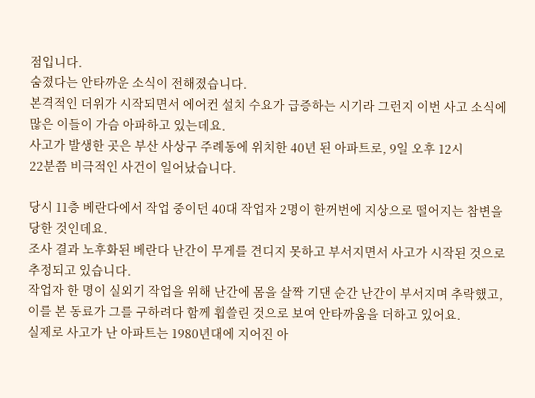점입니다.
숨졌다는 안타까운 소식이 전해졌습니다.
본격적인 더위가 시작되면서 에어컨 설치 수요가 급증하는 시기라 그런지 이번 사고 소식에
많은 이들이 가슴 아파하고 있는데요.
사고가 발생한 곳은 부산 사상구 주례동에 위치한 40년 된 아파트로, 9일 오후 12시
22분쯤 비극적인 사건이 일어났습니다.

당시 11층 베란다에서 작업 중이던 40대 작업자 2명이 한꺼번에 지상으로 떨어지는 참변을
당한 것인데요.
조사 결과 노후화된 베란다 난간이 무게를 견디지 못하고 부서지면서 사고가 시작된 것으로
추정되고 있습니다.
작업자 한 명이 실외기 작업을 위해 난간에 몸을 살짝 기댄 순간 난간이 부서지며 추락했고,
이를 본 동료가 그를 구하려다 함께 휩쓸린 것으로 보여 안타까움을 더하고 있어요.
실제로 사고가 난 아파트는 1980년대에 지어진 아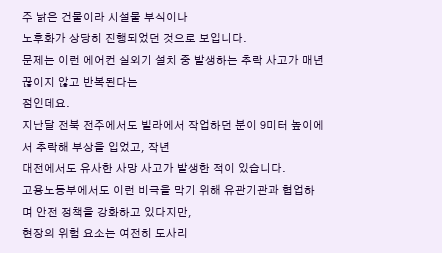주 낡은 건물이라 시설물 부식이나
노후화가 상당히 진행되었던 것으로 보입니다.
문제는 이런 에어컨 실외기 설치 중 발생하는 추락 사고가 매년 끊이지 않고 반복된다는
점인데요.
지난달 전북 전주에서도 빌라에서 작업하던 분이 9미터 높이에서 추락해 부상을 입었고, 작년
대전에서도 유사한 사망 사고가 발생한 적이 있습니다.
고용노동부에서도 이런 비극을 막기 위해 유관기관과 협업하며 안전 정책을 강화하고 있다지만,
현장의 위험 요소는 여전히 도사리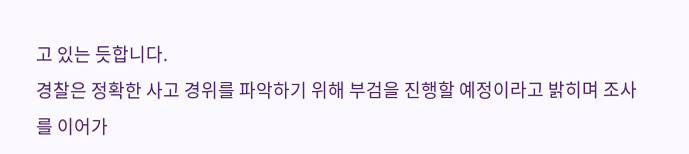고 있는 듯합니다.
경찰은 정확한 사고 경위를 파악하기 위해 부검을 진행할 예정이라고 밝히며 조사를 이어가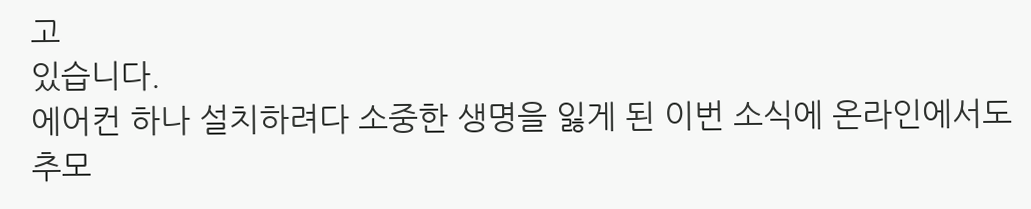고
있습니다.
에어컨 하나 설치하려다 소중한 생명을 잃게 된 이번 소식에 온라인에서도 추모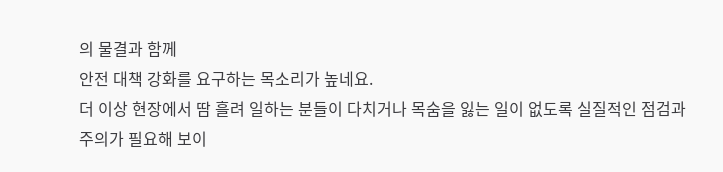의 물결과 함께
안전 대책 강화를 요구하는 목소리가 높네요.
더 이상 현장에서 땀 흘려 일하는 분들이 다치거나 목숨을 잃는 일이 없도록 실질적인 점검과
주의가 필요해 보이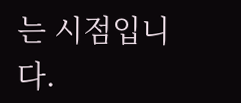는 시점입니다.